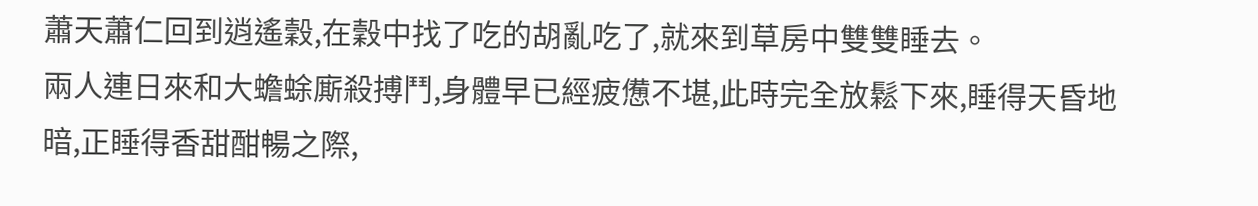蕭天蕭仁回到逍遙穀,在穀中找了吃的胡亂吃了,就來到草房中雙雙睡去。
兩人連日來和大蟾蜍廝殺搏鬥,身體早已經疲憊不堪,此時完全放鬆下來,睡得天昏地暗,正睡得香甜酣暢之際,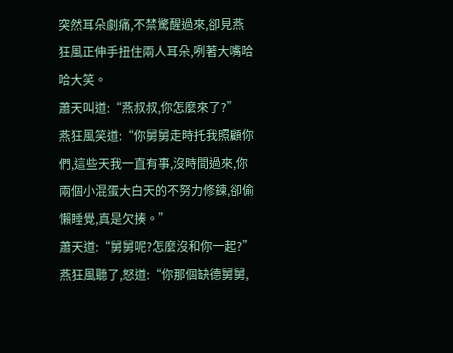突然耳朵劇痛,不禁驚醒過來,卻見燕狂風正伸手扭住兩人耳朵,咧著大嘴哈哈大笑。
蕭天叫道:“燕叔叔,你怎麼來了?”
燕狂風笑道:“你舅舅走時托我照顧你們,這些天我一直有事,沒時間過來,你兩個小混蛋大白天的不努力修鍊,卻偷懶睡覺,真是欠揍。”
蕭天道:“舅舅呢?怎麼沒和你一起?”
燕狂風聽了,怒道:“你那個缺德舅舅,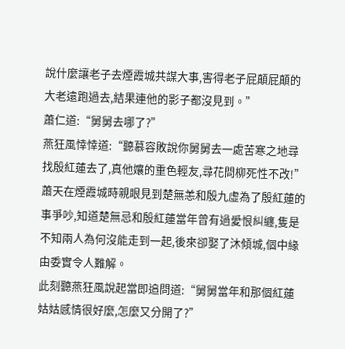說什麼讓老子去煙霞城共謀大事,害得老子屁顛屁顛的大老遠跑過去,結果連他的影子都沒見到。”
蕭仁道:“舅舅去哪了?”
燕狂風悻悻道:“聽慕容敗說你舅舅去一處苦寒之地尋找殷紅蓮去了,真他孃的重色輕友,尋花問柳死性不改!”
蕭天在煙霞城時親眼見到楚無恙和殷九虛為了殷紅蓮的事爭吵,知道楚無忌和殷紅蓮當年曾有過愛恨糾纏,隻是不知兩人為何沒能走到一起,後來卻娶了沐傾城,個中緣由委實令人難解。
此刻聽燕狂風說起當即追問道:“舅舅當年和那個紅蓮姑姑感情很好麼,怎麼又分開了?”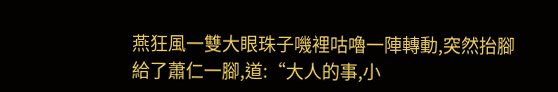燕狂風一雙大眼珠子嘰裡咕嚕一陣轉動,突然抬腳給了蕭仁一腳,道:“大人的事,小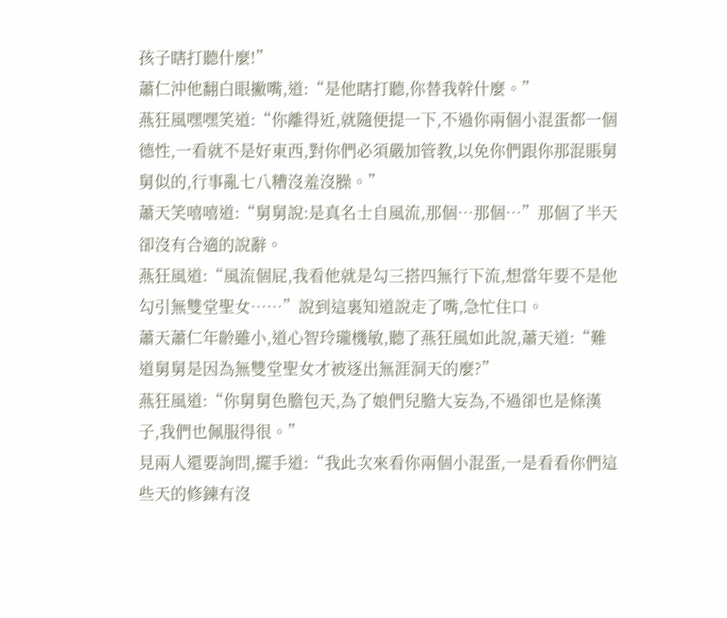孩子瞎打聽什麼!”
蕭仁沖他翻白眼撇嘴,道:“是他瞎打聽,你替我幹什麼。”
燕狂風嘿嘿笑道:“你離得近,就隨便提一下,不過你兩個小混蛋都一個德性,一看就不是好東西,對你們必須嚴加管教,以免你們跟你那混賬舅舅似的,行事亂七八糟沒羞沒臊。”
蕭天笑嘻嘻道:“舅舅說:是真名士自風流,那個…那個…”那個了半天卻沒有合適的說辭。
燕狂風道:“風流個屁,我看他就是勾三搭四無行下流,想當年要不是他勾引無雙堂聖女……”說到這裏知道說走了嘴,急忙住口。
蕭天蕭仁年齡雖小,道心智玲瓏機敏,聽了燕狂風如此說,蕭天道:“難道舅舅是因為無雙堂聖女才被逐出無涯洞天的麼?”
燕狂風道:“你舅舅色膽包天,為了娘們兒膽大妄為,不過卻也是條漢子,我們也佩服得很。”
見兩人還要詢問,擺手道:“我此次來看你兩個小混蛋,一是看看你們這些天的修鍊有沒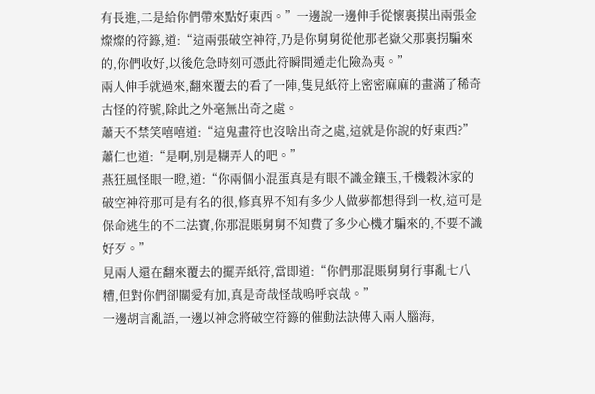有長進,二是給你們帶來點好東西。”一邊說一邊伸手從懷裏摸出兩張金燦燦的符籙,道:“這兩張破空神符,乃是你舅舅從他那老嶽父那裏拐騙來的,你們收好,以後危急時刻可憑此符瞬間遁走化險為夷。”
兩人伸手就過來,翻來覆去的看了一陣,隻見紙符上密密麻麻的畫滿了稀奇古怪的符號,除此之外毫無出奇之處。
蕭天不禁笑嘻嘻道:“這鬼畫符也沒啥出奇之處,這就是你說的好東西?”
蕭仁也道:“是啊,別是糊弄人的吧。”
燕狂風怪眼一瞪,道:“你兩個小混蛋真是有眼不識金鑲玉,千機穀沐家的破空神符那可是有名的很,修真界不知有多少人做夢都想得到一枚,這可是保命逃生的不二法寶,你那混賬舅舅不知費了多少心機才騙來的,不要不識好歹。”
見兩人還在翻來覆去的擺弄紙符,當即道:“你們那混賬舅舅行事亂七八糟,但對你們卻關愛有加,真是奇哉怪哉嗚呼哀哉。”
一邊胡言亂語,一邊以神念將破空符籙的催動法訣傳入兩人腦海,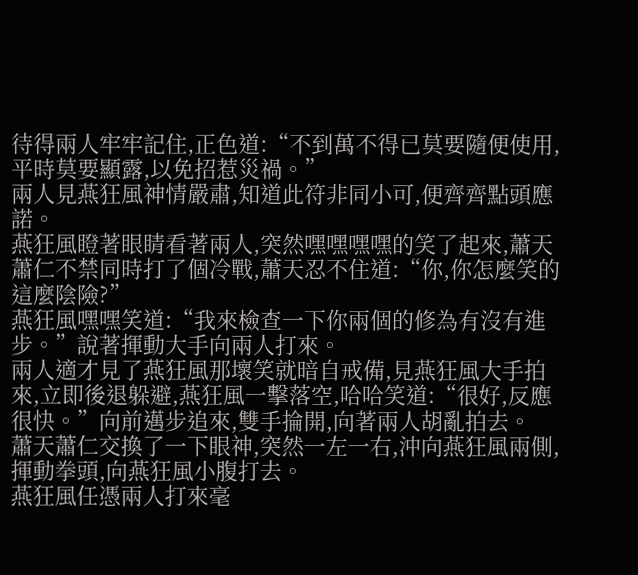待得兩人牢牢記住,正色道:“不到萬不得已莫要隨便使用,平時莫要顯露,以免招惹災禍。”
兩人見燕狂風神情嚴肅,知道此符非同小可,便齊齊點頭應諾。
燕狂風瞪著眼睛看著兩人,突然嘿嘿嘿嘿的笑了起來,蕭天蕭仁不禁同時打了個冷戰,蕭天忍不住道:“你,你怎麼笑的這麼陰險?”
燕狂風嘿嘿笑道:“我來檢查一下你兩個的修為有沒有進步。”說著揮動大手向兩人打來。
兩人適才見了燕狂風那壞笑就暗自戒備,見燕狂風大手拍來,立即後退躲避,燕狂風一擊落空,哈哈笑道:“很好,反應很快。”向前邁步追來,雙手掄開,向著兩人胡亂拍去。
蕭天蕭仁交換了一下眼神,突然一左一右,沖向燕狂風兩側,揮動拳頭,向燕狂風小腹打去。
燕狂風任憑兩人打來毫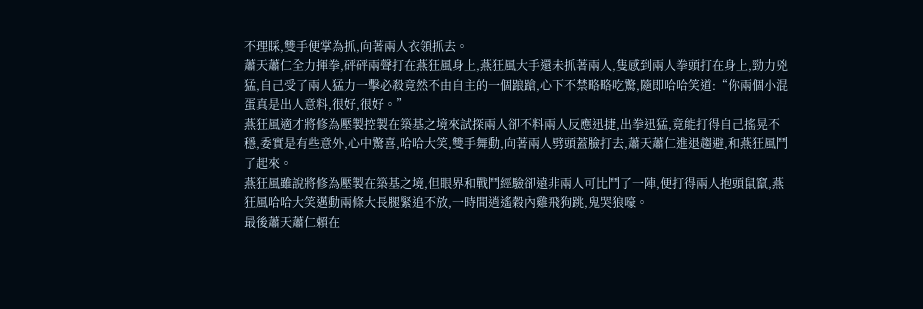不理睬,雙手便掌為抓,向著兩人衣領抓去。
蕭天蕭仁全力揮拳,砰砰兩聲打在燕狂風身上,燕狂風大手還未抓著兩人,隻感到兩人拳頭打在身上,勁力兇猛,自己受了兩人猛力一擊必殺竟然不由自主的一個踉蹌,心下不禁略略吃驚,隨即哈哈笑道:“你兩個小混蛋真是出人意料,很好,很好。”
燕狂風適才將修為壓製控製在築基之境來試探兩人卻不料兩人反應迅捷,出拳迅猛,竟能打得自己搖晃不穩,委實是有些意外,心中驚喜,哈哈大笑,雙手舞動,向著兩人劈頭蓋臉打去,蕭天蕭仁進退趨避,和燕狂風鬥了起來。
燕狂風雖說將修為壓製在築基之境,但眼界和戰鬥經驗卻遠非兩人可比鬥了一陣,便打得兩人抱頭鼠竄,燕狂風哈哈大笑邁動兩條大長腿緊追不放,一時間逍遙穀內雞飛狗跳,鬼哭狼嚎。
最後蕭天蕭仁賴在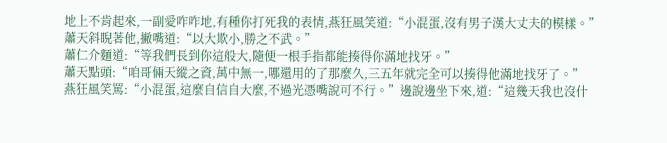地上不肯起來,一副愛咋咋地,有種你打死我的表情,燕狂風笑道:“小混蛋,沒有男子漢大丈夫的模樣。”
蕭天斜睨著他,撇嘴道:“以大欺小,勝之不武。”
蕭仁介麵道:“等我們長到你這般大,隨便一根手指都能揍得你滿地找牙。”
蕭天點頭:“咱哥倆天縱之資,萬中無一,哪還用的了那麼久,三五年就完全可以揍得他滿地找牙了。”
燕狂風笑罵:“小混蛋,這麼自信自大麼,不過光憑嘴說可不行。”邊說邊坐下來,道:“這幾天我也沒什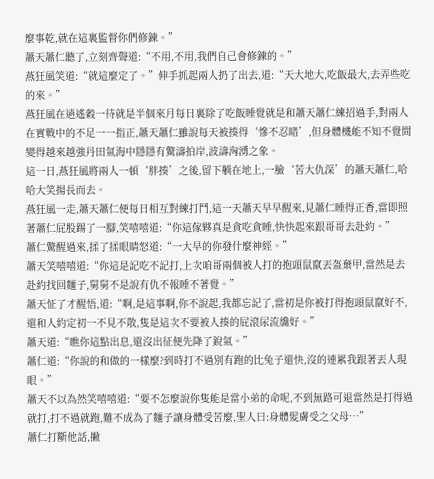麼事乾,就在這裏監督你們修鍊。”
蕭天蕭仁聽了,立刻齊聲道:“不用,不用,我們自己會修鍊的。”
燕狂風笑道:“就這麼定了。”伸手抓起兩人扔了出去,道:“天大地大,吃飯最大,去弄些吃的來。”
燕狂風在逍遙穀一待就是半個來月每日裏除了吃飯睡覺就是和蕭天蕭仁練招過手,對兩人在實戰中的不足一一指正,蕭天蕭仁雖說每天被揍得‘慘不忍睹’,但身體機能不知不覺間變得越來越強丹田氣海中隱隱有驚濤拍岸,波濤洶湧之象。
這一日,燕狂風將兩人一頓‘胖揍’之後,留下躺在地上,一臉‘苦大仇深’的蕭天蕭仁,哈哈大笑揚長而去。
燕狂風一走,蕭天蕭仁便每日相互對練打鬥,這一天蕭天早早醒來,見蕭仁睡得正香,當即照著蕭仁屁股踢了一腳,笑嘻嘻道:“你這傢夥真是貪吃貪睡,快快起來跟哥哥去赴約。”
蕭仁驚醒過來,揉了揉眼睛怒道:“一大早的你發什麼神經。”
蕭天笑嘻嘻道:“你這是記吃不記打,上次咱哥兩個被人打的抱頭鼠竄丟盔棄甲,當然是去赴約找回麵子,舅舅不是說有仇不報睡不著覺。”
蕭天怔了才醒悟,道:“啊,是這事啊,你不說起,我都忘記了,當初是你被打得抱頭鼠竄好不,還和人約定初一不見不散,隻是這次不要被人揍的屁滾尿流纔好。”
蕭天道:“瞧你這點出息,還沒出征便先降了銳氣。”
蕭仁道:“你說的和做的一樣麼?到時打不過別有跑的比兔子還快,沒的連累我跟著丟人現眼。”
蕭天不以為然笑嘻嘻道:“要不怎麼說你隻能是當小弟的命呢,不到無路可退當然是打得過就打,打不過就跑,難不成為了麵子讓身體受苦麼,聖人曰:身體髮膚受之父母…”
蕭仁打斷他話,撇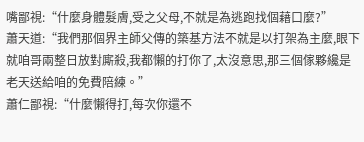嘴鄙視:“什麼身體髮膚,受之父母,不就是為逃跑找個藉口麼?”
蕭天道:“我們那個界主師父傳的築基方法不就是以打架為主麼,眼下就咱哥兩整日放對廝殺,我都懶的打你了,太沒意思,那三個傢夥纔是老天送給咱的免費陪練。”
蕭仁鄙視:“什麼懶得打,每次你還不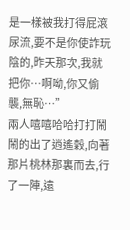是一樣被我打得屁滾尿流,要不是你使詐玩陰的,昨天那次,我就把你…啊呦,你又偷襲,無恥…”
兩人嘻嘻哈哈打打鬧鬧的出了逍遙穀,向著那片桃林那裏而去,行了一陣,遠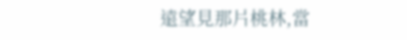遠望見那片桃林,當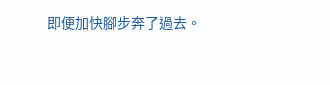即便加快腳步奔了過去。